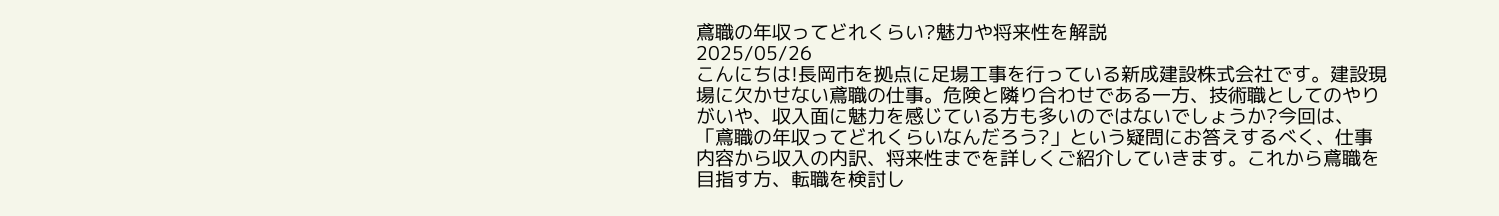鳶職の年収ってどれくらい?魅力や将来性を解説
2025/05/26
こんにちは!長岡市を拠点に足場工事を行っている新成建設株式会社です。建設現場に欠かせない鳶職の仕事。危険と隣り合わせである一方、技術職としてのやりがいや、収入面に魅力を感じている方も多いのではないでしょうか?今回は、「鳶職の年収ってどれくらいなんだろう?」という疑問にお答えするべく、仕事内容から収入の内訳、将来性までを詳しくご紹介していきます。これから鳶職を目指す方、転職を検討し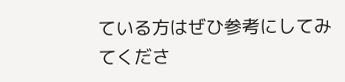ている方はぜひ参考にしてみてくださ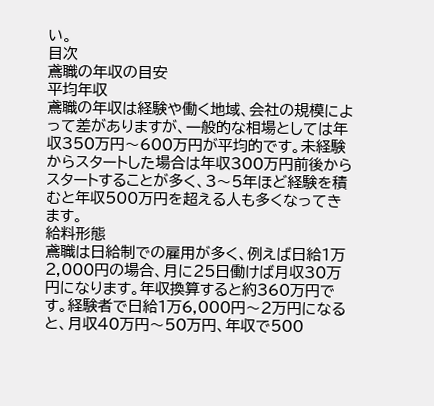い。
目次
鳶職の年収の目安
平均年収
鳶職の年収は経験や働く地域、会社の規模によって差がありますが、一般的な相場としては年収350万円〜600万円が平均的です。未経験からスタートした場合は年収300万円前後からスタートすることが多く、3〜5年ほど経験を積むと年収500万円を超える人も多くなってきます。
給料形態
鳶職は日給制での雇用が多く、例えば日給1万2,000円の場合、月に25日働けば月収30万円になります。年収換算すると約360万円です。経験者で日給1万6,000円〜2万円になると、月収40万円〜50万円、年収で500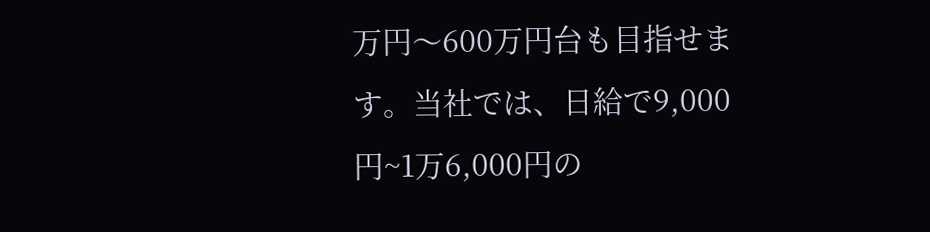万円〜600万円台も目指せます。当社では、日給で9,000円~1万6,000円の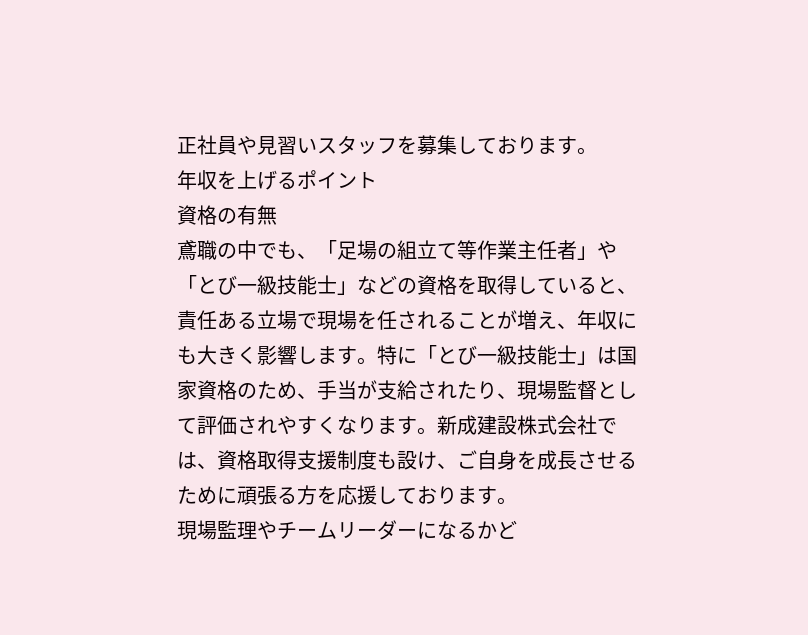正社員や見習いスタッフを募集しております。
年収を上げるポイント
資格の有無
鳶職の中でも、「足場の組立て等作業主任者」や「とび一級技能士」などの資格を取得していると、責任ある立場で現場を任されることが増え、年収にも大きく影響します。特に「とび一級技能士」は国家資格のため、手当が支給されたり、現場監督として評価されやすくなります。新成建設株式会社では、資格取得支援制度も設け、ご自身を成長させるために頑張る方を応援しております。
現場監理やチームリーダーになるかど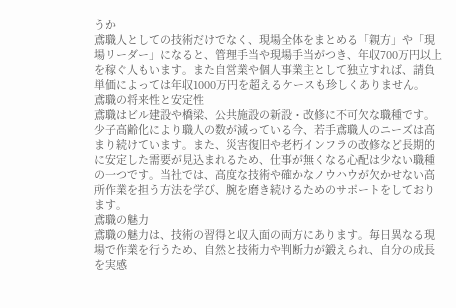うか
鳶職人としての技術だけでなく、現場全体をまとめる「親方」や「現場リーダー」になると、管理手当や現場手当がつき、年収700万円以上を稼ぐ人もいます。また自営業や個人事業主として独立すれば、請負単価によっては年収1000万円を超えるケースも珍しくありません。
鳶職の将来性と安定性
鳶職はビル建設や橋梁、公共施設の新設・改修に不可欠な職種です。少子高齢化により職人の数が減っている今、若手鳶職人のニーズは高まり続けています。また、災害復旧や老朽インフラの改修など長期的に安定した需要が見込まれるため、仕事が無くなる心配は少ない職種の一つです。当社では、高度な技術や確かなノウハウが欠かせない高所作業を担う方法を学び、腕を磨き続けるためのサポートをしております。
鳶職の魅力
鳶職の魅力は、技術の習得と収入面の両方にあります。毎日異なる現場で作業を行うため、自然と技術力や判断力が鍛えられ、自分の成長を実感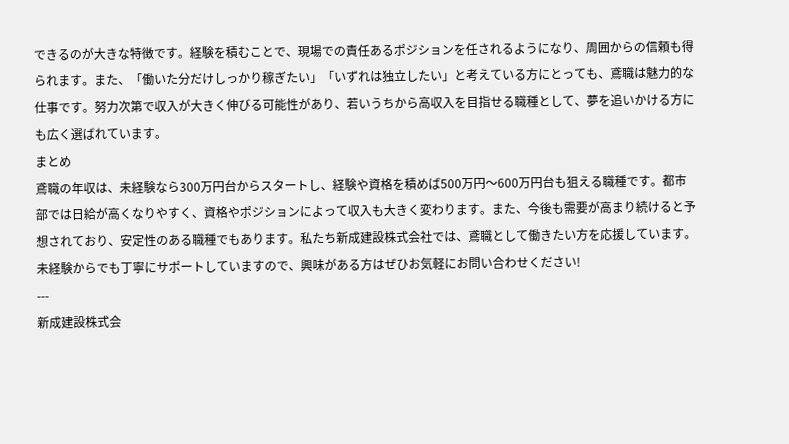できるのが大きな特徴です。経験を積むことで、現場での責任あるポジションを任されるようになり、周囲からの信頼も得られます。また、「働いた分だけしっかり稼ぎたい」「いずれは独立したい」と考えている方にとっても、鳶職は魅力的な仕事です。努力次第で収入が大きく伸びる可能性があり、若いうちから高収入を目指せる職種として、夢を追いかける方にも広く選ばれています。
まとめ
鳶職の年収は、未経験なら300万円台からスタートし、経験や資格を積めば500万円〜600万円台も狙える職種です。都市部では日給が高くなりやすく、資格やポジションによって収入も大きく変わります。また、今後も需要が高まり続けると予想されており、安定性のある職種でもあります。私たち新成建設株式会社では、鳶職として働きたい方を応援しています。未経験からでも丁寧にサポートしていますので、興味がある方はぜひお気軽にお問い合わせください!
---
新成建設株式会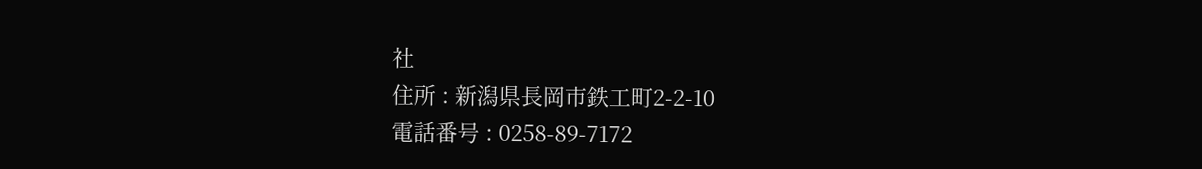社
住所 : 新潟県長岡市鉄工町2-2-10
電話番号 : 0258-89-7172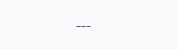---